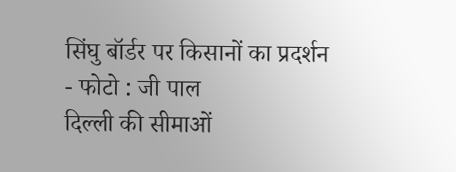सिंघु बॉर्डर पर किसानों का प्रदर्शन
- फोटो : जी पाल
दिल्ली की सीमाओं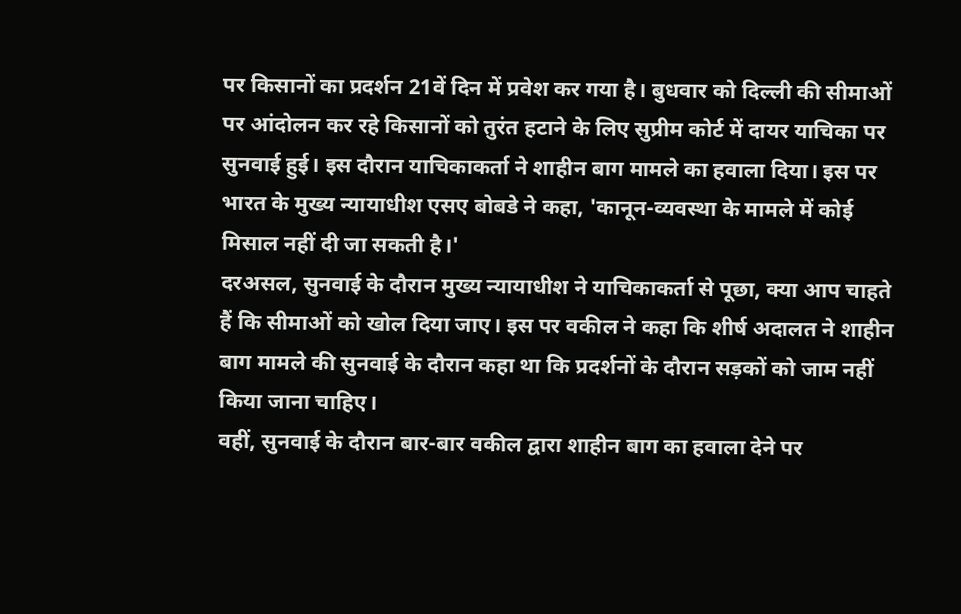पर किसानों का प्रदर्शन 21वें दिन में प्रवेश कर गया है। बुधवार को दिल्ली की सीमाओं पर आंदोलन कर रहे किसानों को तुरंत हटाने के लिए सुप्रीम कोर्ट में दायर याचिका पर सुनवाई हुई। इस दौरान याचिकाकर्ता ने शाहीन बाग मामले का हवाला दिया। इस पर भारत के मुख्य न्यायाधीश एसए बोबडे ने कहा, 'कानून-व्यवस्था के मामले में कोई मिसाल नहीं दी जा सकती है।'
दरअसल, सुनवाई के दौरान मुख्य न्यायाधीश ने याचिकाकर्ता से पूछा, क्या आप चाहते हैं कि सीमाओं को खोल दिया जाए। इस पर वकील ने कहा कि शीर्ष अदालत ने शाहीन बाग मामले की सुनवाई के दौरान कहा था कि प्रदर्शनों के दौरान सड़कों को जाम नहीं किया जाना चाहिए।
वहीं, सुनवाई के दौरान बार-बार वकील द्वारा शाहीन बाग का हवाला देने पर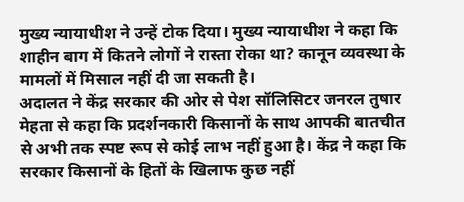मुख्य न्यायाधीश ने उन्हें टोक दिया। मुख्य न्यायाधीश ने कहा कि शाहीन बाग में कितने लोगों ने रास्ता रोका था? कानून व्यवस्था के मामलों में मिसाल नहीं दी जा सकती है।
अदालत ने केंद्र सरकार की ओर से पेश सॉलिसिटर जनरल तुषार मेहता से कहा कि प्रदर्शनकारी किसानों के साथ आपकी बातचीत से अभी तक स्पष्ट रूप से कोई लाभ नहीं हुआ है। केंद्र ने कहा कि सरकार किसानों के हितों के खिलाफ कुछ नहीं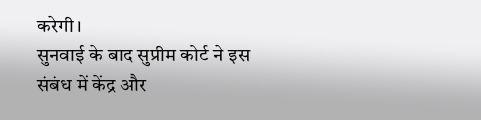करेगी।
सुनवाई के बाद सुप्रीम कोर्ट ने इस संबंध में केंद्र और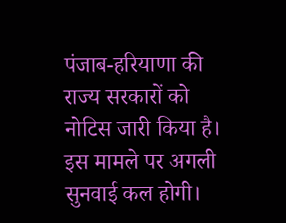पंजाब-हरियाणा की राज्य सरकारों को नोटिस जारी किया है। इस मामले पर अगली सुनवाई कल होगी।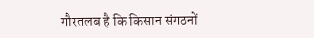गौरतलब है कि किसान संगठनों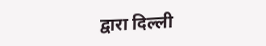द्वारा दिल्ली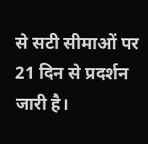से सटी सीमाओं पर 21 दिन से प्रदर्शन जारी है।